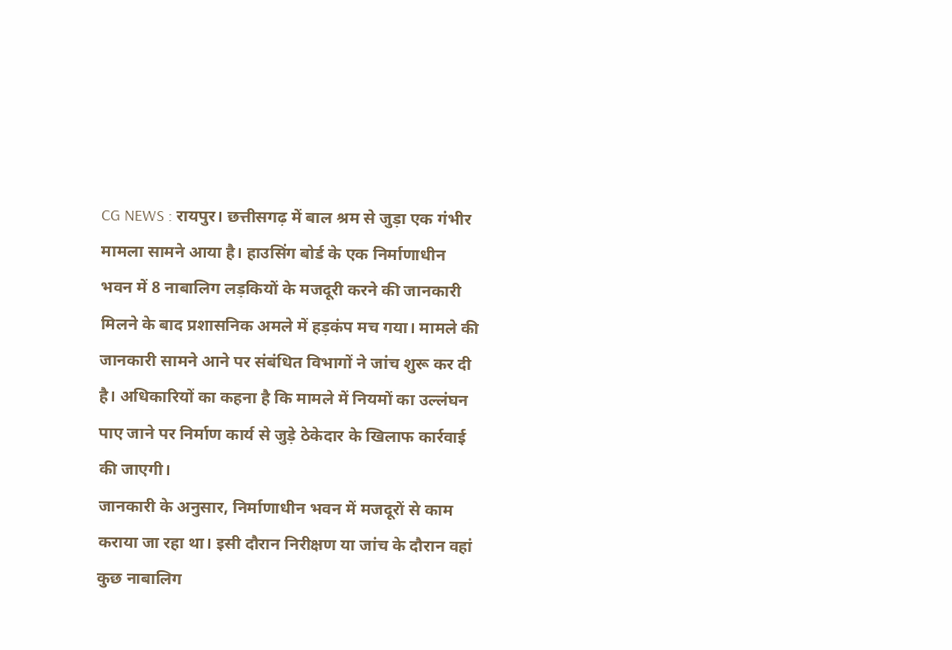CG NEWS : रायपुर। छत्तीसगढ़ में बाल श्रम से जुड़ा एक गंभीर मामला सामने आया है। हाउसिंग बोर्ड के एक निर्माणाधीन भवन में 8 नाबालिग लड़कियों के मजदूरी करने की जानकारी मिलने के बाद प्रशासनिक अमले में हड़कंप मच गया। मामले की जानकारी सामने आने पर संबंधित विभागों ने जांच शुरू कर दी है। अधिकारियों का कहना है कि मामले में नियमों का उल्लंघन पाए जाने पर निर्माण कार्य से जुड़े ठेकेदार के खिलाफ कार्रवाई की जाएगी।
जानकारी के अनुसार, निर्माणाधीन भवन में मजदूरों से काम कराया जा रहा था। इसी दौरान निरीक्षण या जांच के दौरान वहां कुछ नाबालिग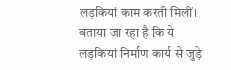लड़कियां काम करती मिलीं। बताया जा रहा है कि ये लड़कियां निर्माण कार्य से जुड़े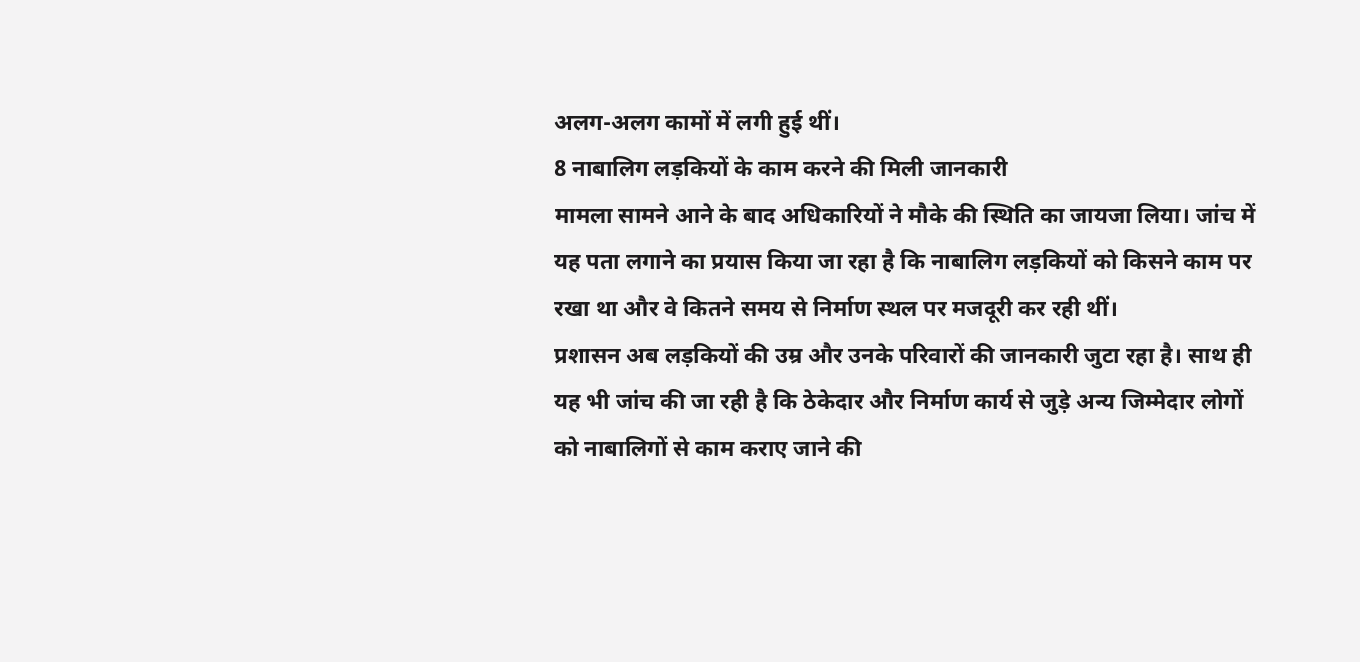अलग-अलग कामों में लगी हुई थीं।
8 नाबालिग लड़कियों के काम करने की मिली जानकारी
मामला सामने आने के बाद अधिकारियों ने मौके की स्थिति का जायजा लिया। जांच में यह पता लगाने का प्रयास किया जा रहा है कि नाबालिग लड़कियों को किसने काम पर रखा था और वे कितने समय से निर्माण स्थल पर मजदूरी कर रही थीं।
प्रशासन अब लड़कियों की उम्र और उनके परिवारों की जानकारी जुटा रहा है। साथ ही यह भी जांच की जा रही है कि ठेकेदार और निर्माण कार्य से जुड़े अन्य जिम्मेदार लोगों को नाबालिगों से काम कराए जाने की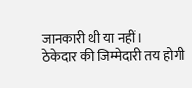जानकारी थी या नहीं।
ठेकेदार की जिम्मेदारी तय होगी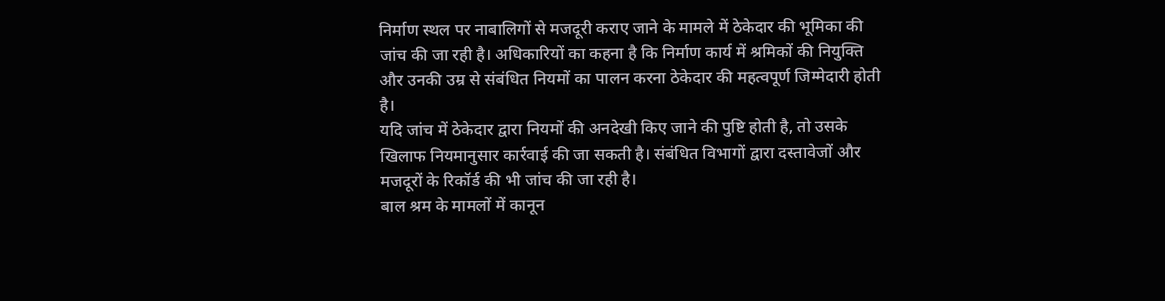निर्माण स्थल पर नाबालिगों से मजदूरी कराए जाने के मामले में ठेकेदार की भूमिका की जांच की जा रही है। अधिकारियों का कहना है कि निर्माण कार्य में श्रमिकों की नियुक्ति और उनकी उम्र से संबंधित नियमों का पालन करना ठेकेदार की महत्वपूर्ण जिम्मेदारी होती है।
यदि जांच में ठेकेदार द्वारा नियमों की अनदेखी किए जाने की पुष्टि होती है, तो उसके खिलाफ नियमानुसार कार्रवाई की जा सकती है। संबंधित विभागों द्वारा दस्तावेजों और मजदूरों के रिकॉर्ड की भी जांच की जा रही है।
बाल श्रम के मामलों में कानून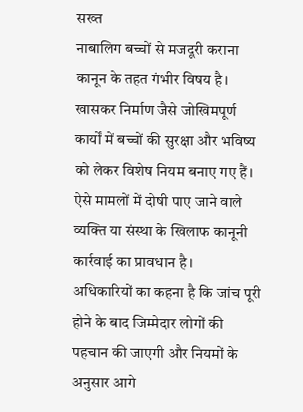सख्त
नाबालिग बच्चों से मजदूरी कराना कानून के तहत गंभीर विषय है। खासकर निर्माण जैसे जोखिमपूर्ण कार्यों में बच्चों की सुरक्षा और भविष्य को लेकर विशेष नियम बनाए गए हैं। ऐसे मामलों में दोषी पाए जाने वाले व्यक्ति या संस्था के खिलाफ कानूनी कार्रवाई का प्रावधान है।
अधिकारियों का कहना है कि जांच पूरी होने के बाद जिम्मेदार लोगों की पहचान की जाएगी और नियमों के अनुसार आगे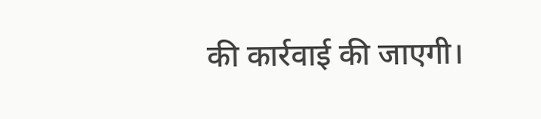की कार्रवाई की जाएगी।